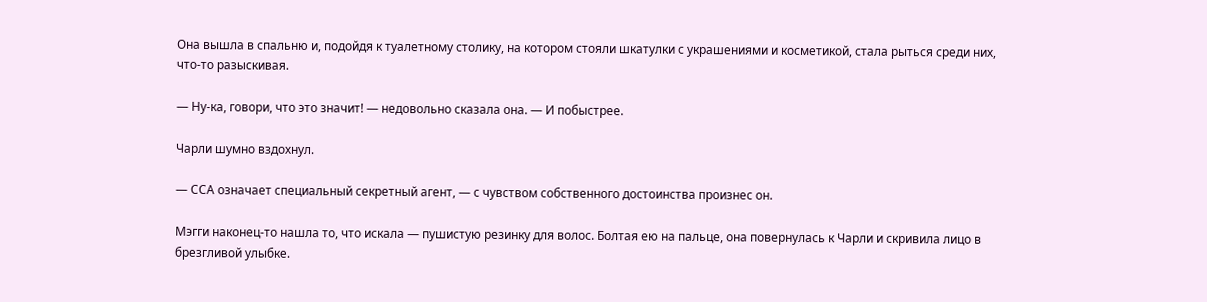Она вышла в спальню и, подойдя к туалетному столику, на котором стояли шкатулки с украшениями и косметикой, стала рыться среди них, что-то разыскивая.

— Ну-ка, говори, что это значит! — недовольно сказала она. — И побыстрее.

Чарли шумно вздохнул.

— ССА означает специальный секретный агент, — с чувством собственного достоинства произнес он.

Мэгги наконец-то нашла то, что искала — пушистую резинку для волос. Болтая ею на пальце, она повернулась к Чарли и скривила лицо в брезгливой улыбке.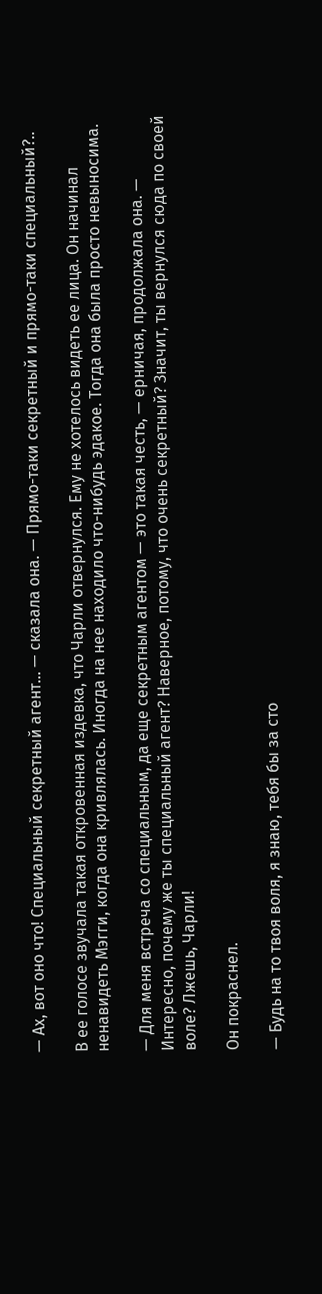— Ах, вот оно что! Специальный секретный агент… — сказала она. — Прямо-таки секретный и прямо-таки специальный?..

В ее голосе звучала такая откровенная издевка, что Чарли отвернулся. Ему не хотелось видеть ее лица. Он начинал ненавидеть Мэгги, когда она кривлялась. Иногда на нее находило что-нибудь эдакое. Тогда она была просто невыносима.

— Для меня встреча со специальным, да еще секретным агентом — это такая честь, — ерничая, продолжала она. — Интересно, почему же ты специальный агент? Наверное, потому, что очень секретный? Значит, ты вернулся сюда по своей воле? Лжешь, Чарли!

Он покраснел.

— Будь на то твоя воля, я знаю, тебя бы за сто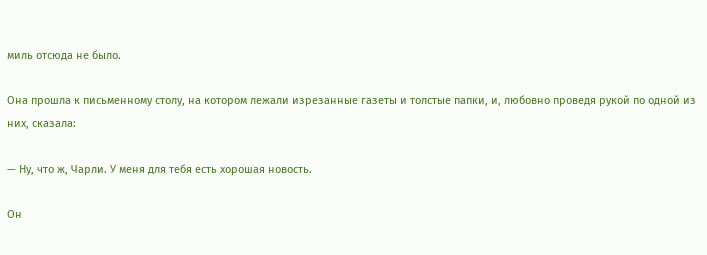миль отсюда не было.

Она прошла к письменному столу, на котором лежали изрезанные газеты и толстые папки, и, любовно проведя рукой по одной из них, сказала:

— Ну, что ж, Чарли. У меня для тебя есть хорошая новость.

Он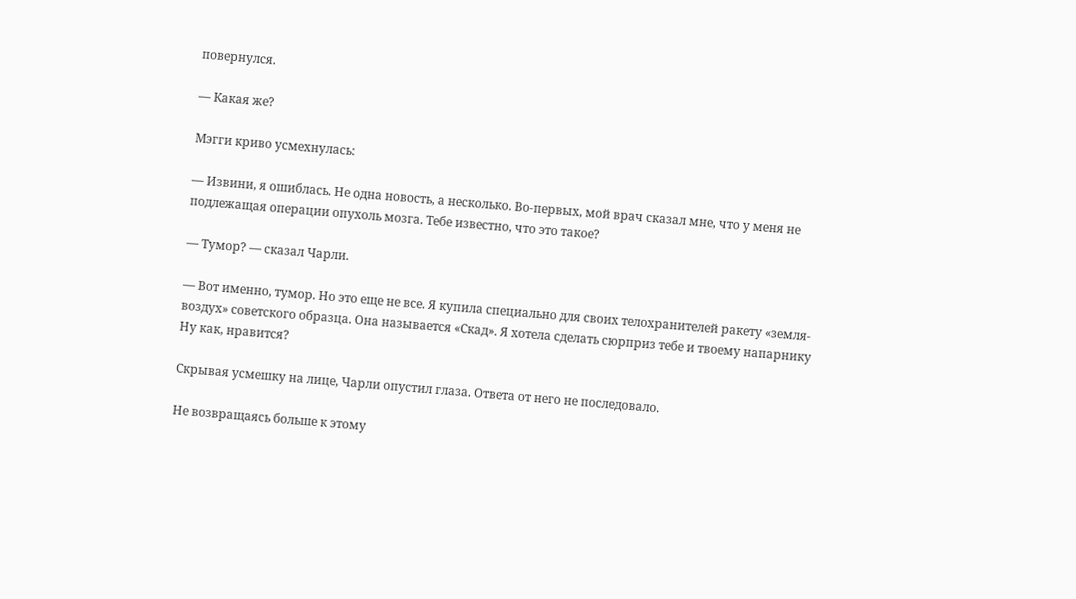повернулся.

— Какая же?

Мэгги криво усмехнулась:

— Извини, я ошиблась. Не одна новость, а несколько. Во-первых, мой врач сказал мне, что у меня не подлежащая операции опухоль мозга. Тебе известно, что это такое?

— Тумор? — сказал Чарли.

— Вот именно, тумор. Но это еще не все. Я купила специально для своих телохранителей ракету «земля-воздух» советского образца. Она называется «Скад». Я хотела сделать сюрприз тебе и твоему напарнику Ну как, нравится?

Скрывая усмешку на лице, Чарли опустил глаза. Ответа от него не последовало.

Не возвращаясь больше к этому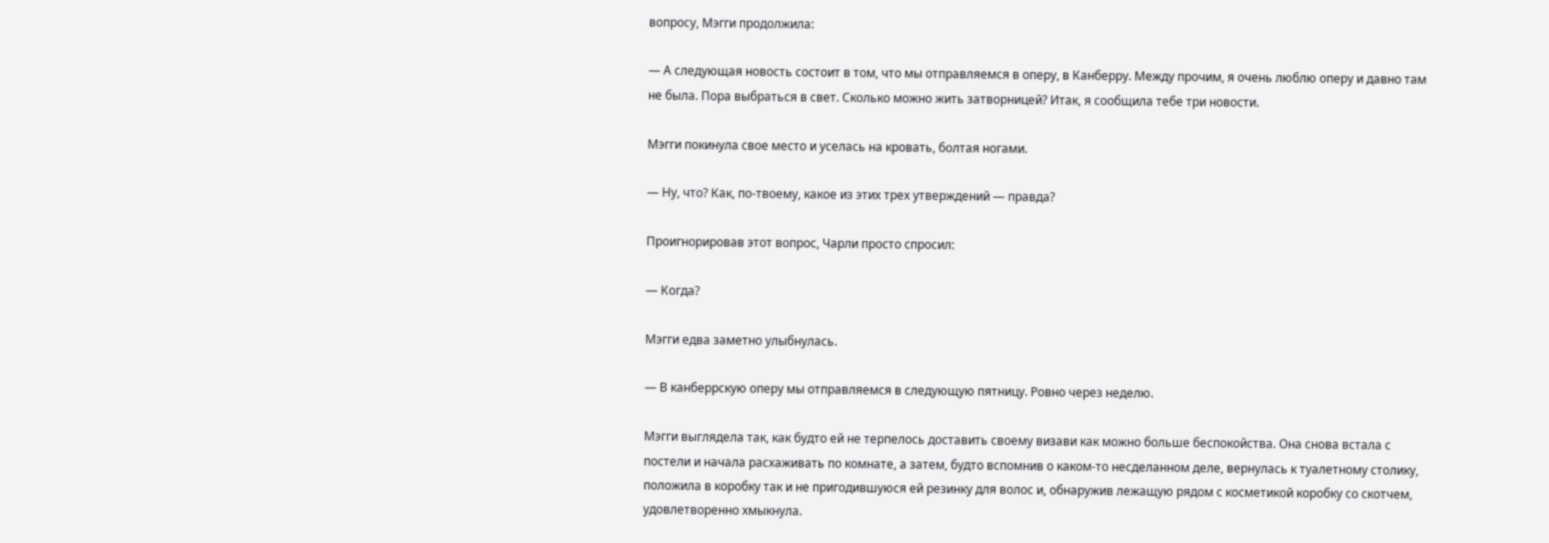вопросу, Мэгги продолжила:

— А следующая новость состоит в том, что мы отправляемся в оперу, в Канберру. Между прочим, я очень люблю оперу и давно там не была. Пора выбраться в свет. Сколько можно жить затворницей? Итак, я сообщила тебе три новости.

Мэгги покинула свое место и уселась на кровать, болтая ногами.

— Ну, что? Как, по-твоему, какое из этих трех утверждений — правда?

Проигнорировав этот вопрос, Чарли просто спросил:

— Когда?

Мэгги едва заметно улыбнулась.

— В канберрскую оперу мы отправляемся в следующую пятницу. Ровно через неделю.

Мэгги выглядела так, как будто ей не терпелось доставить своему визави как можно больше беспокойства. Она снова встала с постели и начала расхаживать по комнате, а затем, будто вспомнив о каком-то несделанном деле, вернулась к туалетному столику, положила в коробку так и не пригодившуюся ей резинку для волос и, обнаружив лежащую рядом с косметикой коробку со скотчем, удовлетворенно хмыкнула.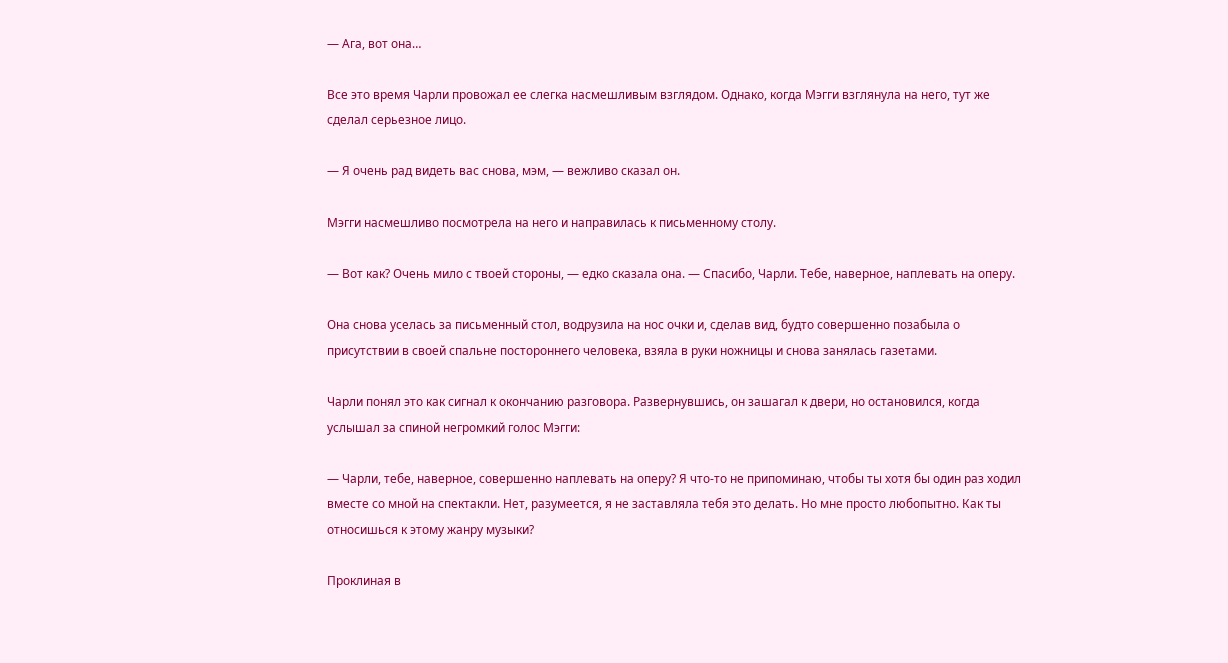— Ага, вот она…

Все это время Чарли провожал ее слегка насмешливым взглядом. Однако, когда Мэгги взглянула на него, тут же сделал серьезное лицо.

— Я очень рад видеть вас снова, мэм, — вежливо сказал он.

Мэгги насмешливо посмотрела на него и направилась к письменному столу.

— Вот как? Очень мило с твоей стороны, — едко сказала она. — Спасибо, Чарли. Тебе, наверное, наплевать на оперу.

Она снова уселась за письменный стол, водрузила на нос очки и, сделав вид, будто совершенно позабыла о присутствии в своей спальне постороннего человека, взяла в руки ножницы и снова занялась газетами.

Чарли понял это как сигнал к окончанию разговора. Развернувшись, он зашагал к двери, но остановился, когда услышал за спиной негромкий голос Мэгги:

— Чарли, тебе, наверное, совершенно наплевать на оперу? Я что-то не припоминаю, чтобы ты хотя бы один раз ходил вместе со мной на спектакли. Нет, разумеется, я не заставляла тебя это делать. Но мне просто любопытно. Как ты относишься к этому жанру музыки?

Проклиная в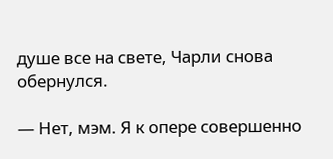душе все на свете, Чарли снова обернулся.

— Нет, мэм. Я к опере совершенно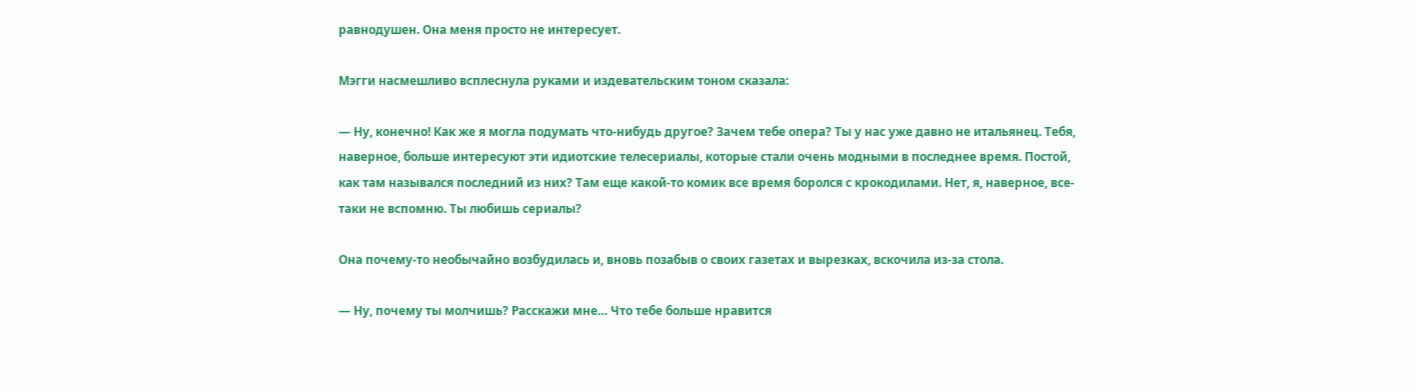равнодушен. Она меня просто не интересует.

Мэгги насмешливо всплеснула руками и издевательским тоном сказала:

— Ну, конечно! Как же я могла подумать что-нибудь другое? Зачем тебе опера? Ты у нас уже давно не итальянец. Тебя, наверное, больше интересуют эти идиотские телесериалы, которые стали очень модными в последнее время. Постой, как там назывался последний из них? Там еще какой-то комик все время боролся с крокодилами. Нет, я, наверное, все-таки не вспомню. Ты любишь сериалы?

Она почему-то необычайно возбудилась и, вновь позабыв о своих газетах и вырезках, вскочила из-за стола.

— Ну, почему ты молчишь? Расскажи мне… Что тебе больше нравится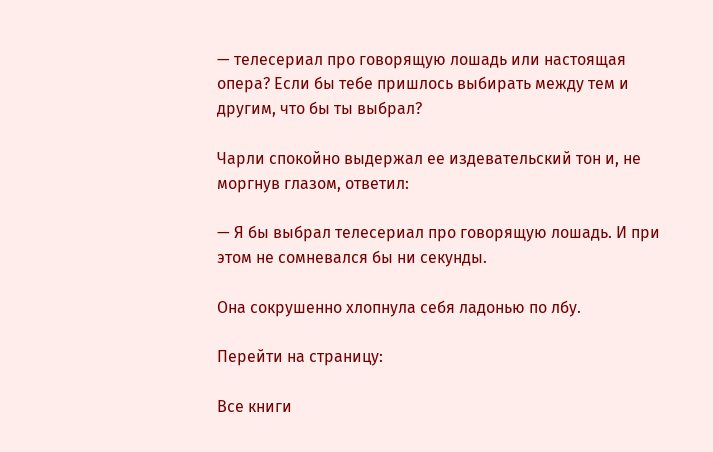— телесериал про говорящую лошадь или настоящая опера? Если бы тебе пришлось выбирать между тем и другим, что бы ты выбрал?

Чарли спокойно выдержал ее издевательский тон и, не моргнув глазом, ответил:

— Я бы выбрал телесериал про говорящую лошадь. И при этом не сомневался бы ни секунды.

Она сокрушенно хлопнула себя ладонью по лбу.

Перейти на страницу:

Все книги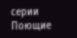серии Поющие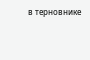в терновнике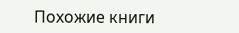Похожие книги